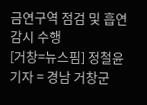금연구역 점검 및 흡연 감시 수행
[거창=뉴스핌] 정철윤 기자 = 경남 거창군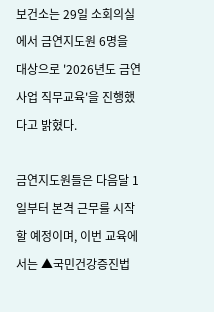보건소는 29일 소회의실에서 금연지도원 6명을 대상으로 '2026년도 금연사업 직무교육'을 진행했다고 밝혔다.

금연지도원들은 다음달 1일부터 본격 근무를 시작할 예정이며, 이번 교육에서는 ▲국민건강증진법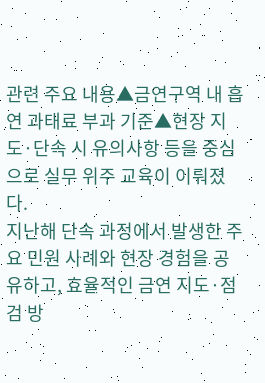관련 주요 내용▲금연구역 내 흡연 과태료 부과 기준▲현장 지도·단속 시 유의사항 등을 중심으로 실무 위주 교육이 이뤄졌다.
지난해 단속 과정에서 발생한 주요 민원 사례와 현장 경험을 공유하고, 효율적인 금연 지도·점검 방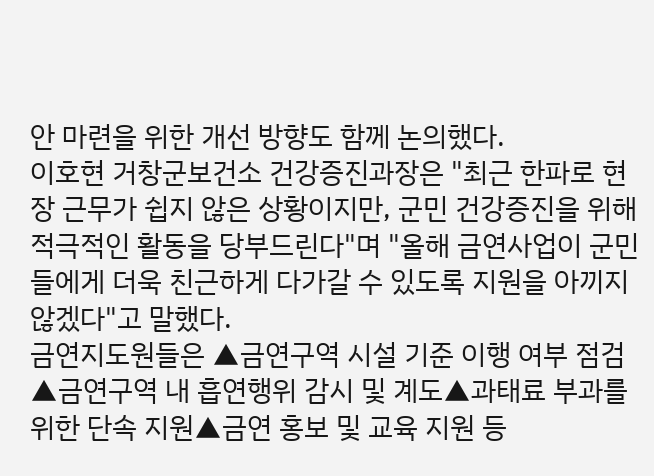안 마련을 위한 개선 방향도 함께 논의했다.
이호현 거창군보건소 건강증진과장은 "최근 한파로 현장 근무가 쉽지 않은 상황이지만, 군민 건강증진을 위해 적극적인 활동을 당부드린다"며 "올해 금연사업이 군민들에게 더욱 친근하게 다가갈 수 있도록 지원을 아끼지 않겠다"고 말했다.
금연지도원들은 ▲금연구역 시설 기준 이행 여부 점검▲금연구역 내 흡연행위 감시 및 계도▲과태료 부과를 위한 단속 지원▲금연 홍보 및 교육 지원 등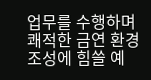업무를 수행하며 쾌적한 금연 환경 조성에 힘쓸 예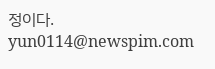정이다.
yun0114@newspim.com